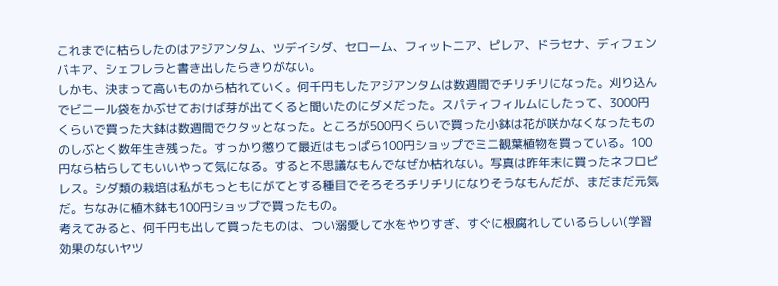これまでに枯らしたのはアジアンタム、ツデイシダ、セローム、フィットニア、ピレア、ドラセナ、ディフェンバキア、シェフレラと書き出したらきりがない。
しかも、決まって高いものから枯れていく。何千円もしたアジアンタムは数週間でチリチリになった。刈り込んでビニール袋をかぶせておけば芽が出てくると聞いたのにダメだった。スパティフィルムにしたって、3000円くらいで買った大鉢は数週間でクタッとなった。ところが500円くらいで買った小鉢は花が咲かなくなったもののしぶとく数年生き残った。すっかり懲りて最近はもっぱら100円ショップでミニ観葉植物を買っている。100円なら枯らしてもいいやって気になる。すると不思議なもんでなぜか枯れない。写真は昨年末に買ったネフロピレス。シダ類の栽培は私がもっともにがてとする種目でそろそろチリチリになりそうなもんだが、まだまだ元気だ。ちなみに植木鉢も100円ショップで買ったもの。
考えてみると、何千円も出して買ったものは、つい溺愛して水をやりすぎ、すぐに根腐れしているらしい(学習効果のないヤツ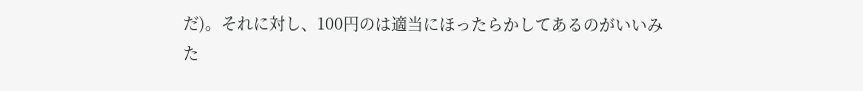だ)。それに対し、100円のは適当にほったらかしてあるのがいいみた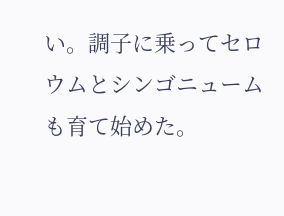い。調子に乗ってセロウムとシンゴニュームも育て始めた。